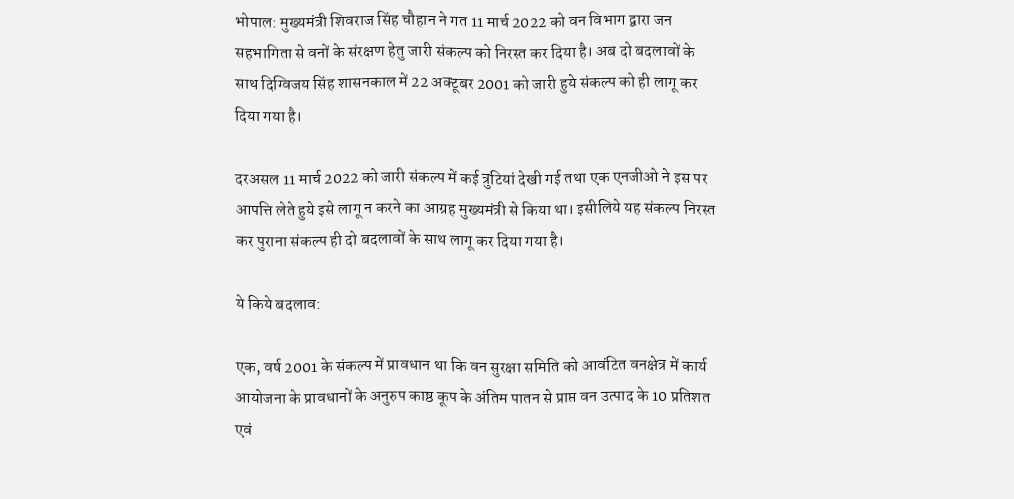भोपाल: मुख्यमंत्री शिवराज सिंह चौहान ने गत 11 मार्च 2022 को वन विभाग द्वारा जन सहभागिता से वनों के संरक्षण हेतु जारी संकल्प को निरस्त कर दिया है। अब दो बदलावों के साथ दिग्विजय सिंह शासनकाल में 22 अक्टूबर 2001 को जारी हुये संकल्प को ही लागू कर दिया गया है।

दरअसल 11 मार्च 2022 को जारी संकल्प में कई त्रुटियां देखी गई तथा एक एनजीओ ने इस पर आपत्ति लेते हुये इसे लागू न करने का आग्रह मुख्यमंत्री से किया था। इसीलिये यह संकल्प निरस्त कर पुराना संकल्प ही दो बदलावों के साथ लागू कर दिया गया है।

ये किये बदलाव:

एक, वर्ष 2001 के संकल्प में प्रावधान था कि वन सुरक्षा समिति को आवंटित वनक्षेत्र में कार्य आयोजना के प्रावधानों के अनुरुप काष्ठ कूप के अंतिम पातन से प्राप्त वन उत्पाद के 10 प्रतिशत एवं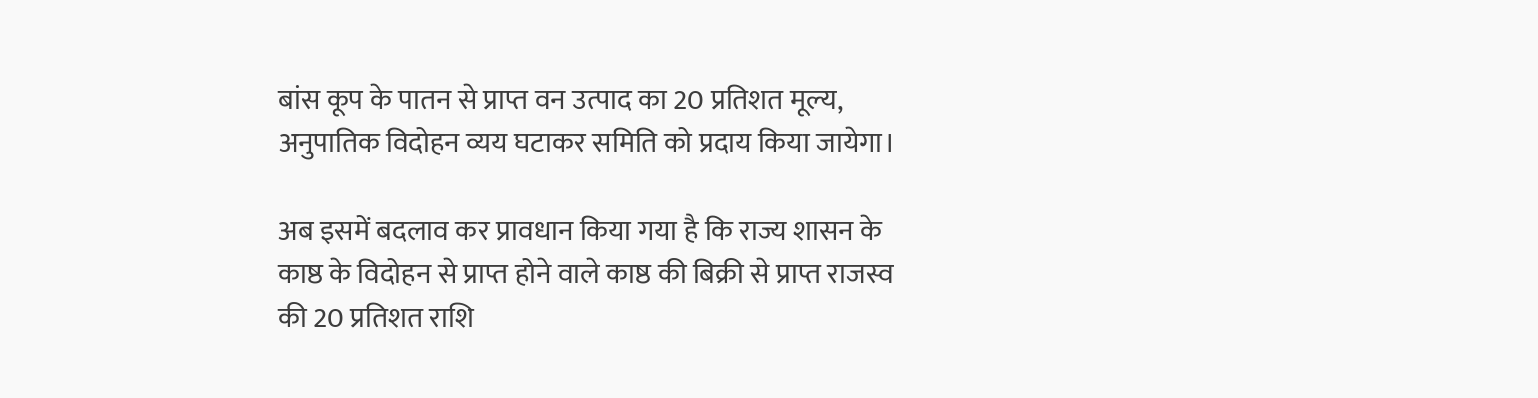बांस कूप के पातन से प्राप्त वन उत्पाद का 20 प्रतिशत मूल्य, अनुपातिक विदोहन व्यय घटाकर समिति को प्रदाय किया जायेगा।

अब इसमें बदलाव कर प्रावधान किया गया है कि राज्य शासन के काष्ठ के विदोहन से प्राप्त होने वाले काष्ठ की बिक्री से प्राप्त राजस्व की 20 प्रतिशत राशि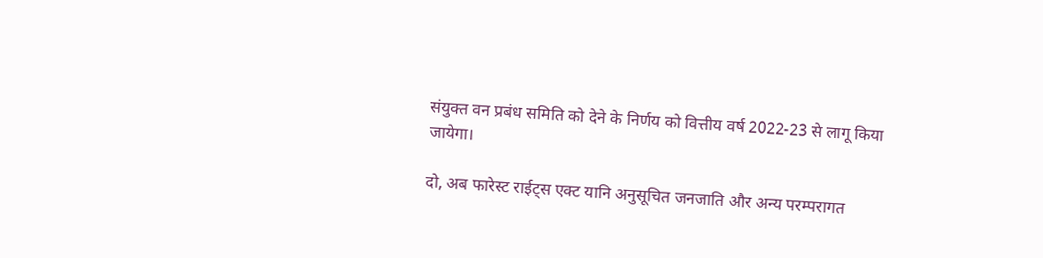संयुक्त वन प्रबंध समिति को देने के निर्णय को वित्तीय वर्ष 2022-23 से लागू किया जायेगा।

दो, अब फारेस्ट राईट्स एक्ट यानि अनुसूचित जनजाति और अन्य परम्परागत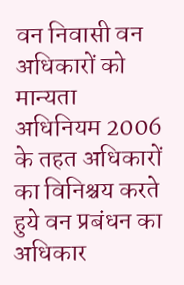वन निवासी वन अधिकारों को मान्यता अधिनियम 2006 के तहत अधिकारों का विनिश्चय करते हुये वन प्रबंधन का अधिकार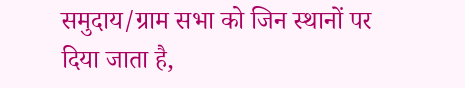समुदाय/ग्राम सभा को जिन स्थानों पर दिया जाता है,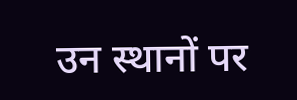उन स्थानों पर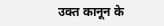उक्त कानून के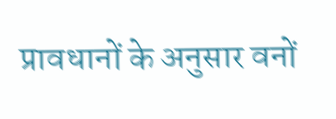प्रावधानों के अनुसार वनों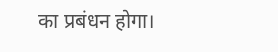का प्रबंधन होगा।